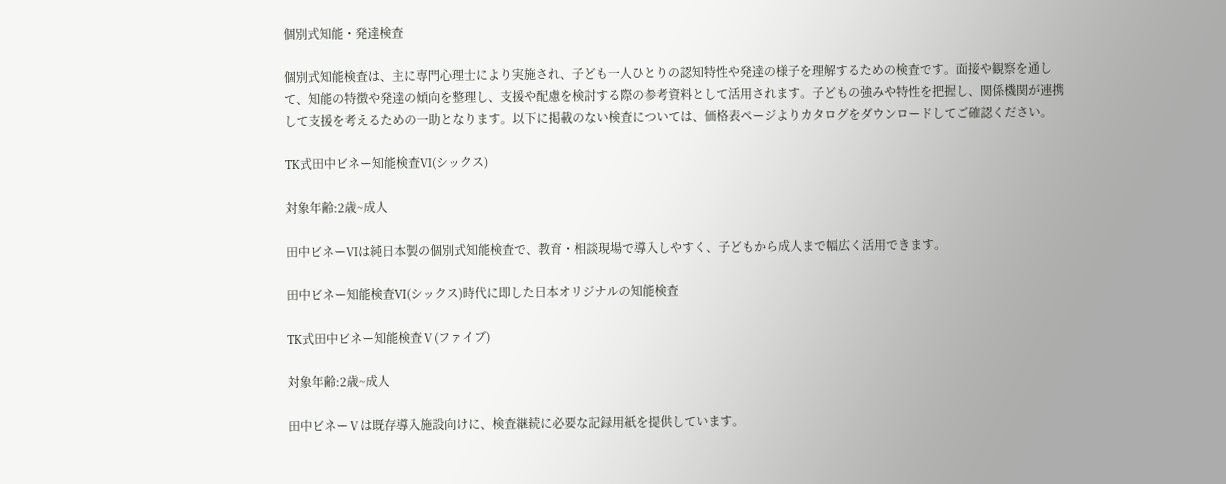個別式知能・発達検査

個別式知能検査は、主に専門心理士により実施され、子ども一人ひとりの認知特性や発達の様子を理解するための検査です。面接や観察を通して、知能の特徴や発達の傾向を整理し、支援や配慮を検討する際の参考資料として活用されます。子どもの強みや特性を把握し、関係機関が連携して支援を考えるための一助となります。以下に掲載のない検査については、価格表ページよりカタログをダウンロードしてご確認ください。

TK式田中ビネー知能検査Ⅵ(シックス)

対象年齢:2歳~成人

田中ビネーⅥは純日本製の個別式知能検査で、教育・相談現場で導入しやすく、子どもから成人まで幅広く活用できます。

田中ビネー知能検査VI(シックス)時代に即した日本オリジナルの知能検査

TK式田中ビネー知能検査Ⅴ(ファイブ)

対象年齢:2歳~成人

田中ビネーⅤは既存導入施設向けに、検査継続に必要な記録用紙を提供しています。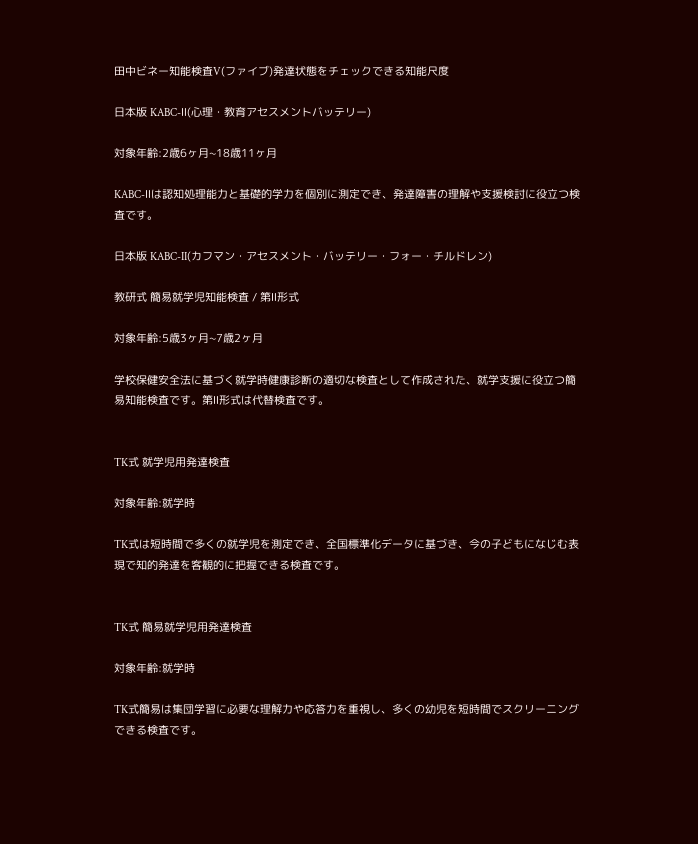田中ビネー知能検査V(ファイブ)発達状態をチェックできる知能尺度

日本版 KABC-Ⅱ(心理・教育アセスメントバッテリー)

対象年齢:2歳6ヶ月~18歳11ヶ月

KABC-Ⅱは認知処理能力と基礎的学力を個別に測定でき、発達障害の理解や支援検討に役立つ検査です。

日本版 KABC-II(カフマン・アセスメント・バッテリー・フォー・チルドレン)

教研式 簡易就学児知能検査 / 第Ⅱ形式

対象年齢:5歳3ヶ月~7歳2ヶ月

学校保健安全法に基づく就学時健康診断の適切な検査として作成された、就学支援に役立つ簡易知能検査です。第Ⅱ形式は代替検査です。


TK式 就学児用発達検査

対象年齢:就学時

TK式は短時間で多くの就学児を測定でき、全国標準化データに基づき、今の子どもになじむ表現で知的発達を客観的に把握できる検査です。


TK式 簡易就学児用発達検査

対象年齢:就学時

TK式簡易は集団学習に必要な理解力や応答力を重視し、多くの幼児を短時間でスクリーニングできる検査です。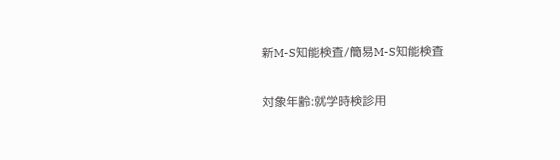新M-S知能検査/簡易M-S知能検査

対象年齢:就学時検診用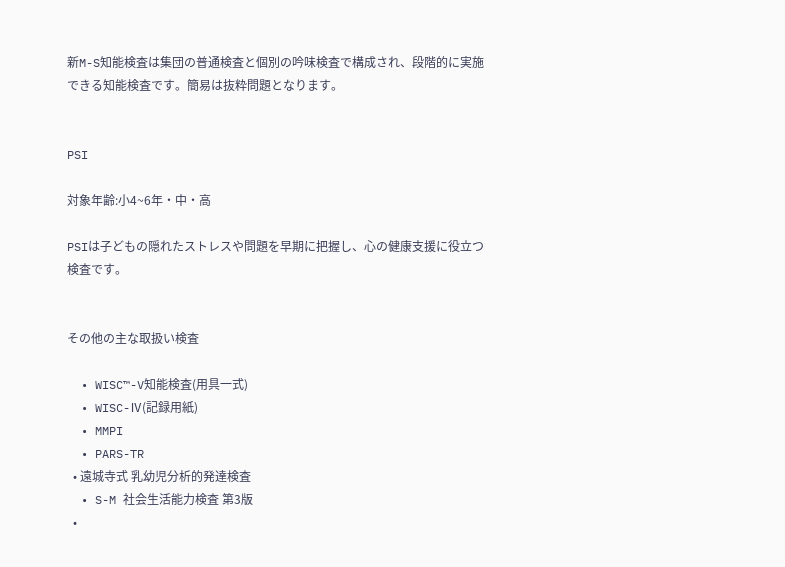新M-S知能検査は集団の普通検査と個別の吟味検査で構成され、段階的に実施できる知能検査です。簡易は抜粋問題となります。


PSI

対象年齢:小4~6年・中・高

PSIは子どもの隠れたストレスや問題を早期に把握し、心の健康支援に役立つ検査です。


その他の主な取扱い検査

  • WISC™-V知能検査(用具一式)
  • WISC-Ⅳ(記録用紙)
  • MMPI
  • PARS-TR
  • 遠城寺式 乳幼児分析的発達検査
  • S-M 社会生活能力検査 第3版
  •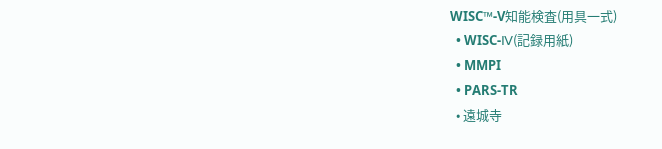WISC™-V知能検査(用具一式)
  • WISC-Ⅳ(記録用紙)
  • MMPI
  • PARS-TR
  • 遠城寺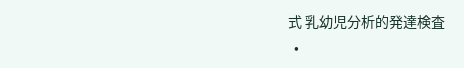式 乳幼児分析的発達検査
  •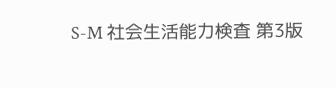S-M 社会生活能力検査 第3版